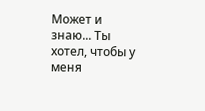Может и знаю... Ты хотел, чтобы у меня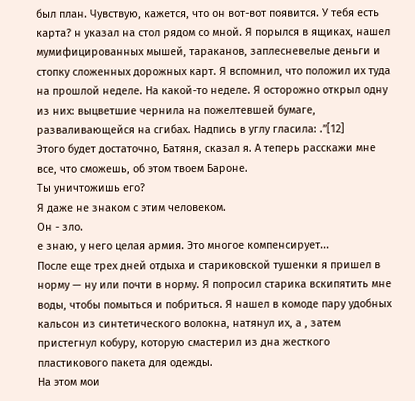был план. Чувствую, кажется, что он вот-вот появится. У тебя есть карта? н указал на стол рядом со мной. Я порылся в ящиках, нашел мумифицированных мышей, тараканов, заплесневелые деньги и стопку сложенных дорожных карт. Я вспомнил, что положил их туда на прошлой неделе. На какой-то неделе. Я осторожно открыл одну из них: выцветшие чернила на пожелтевшей бумаге, разваливающейся на сгибах. Надпись в углу гласила: .”[12]
Этого будет достаточно, Батяня, сказал я. А теперь расскажи мне все, что сможешь, об этом твоем Бароне.
Ты уничтожишь его?
Я даже не знаком с этим человеком.
Он - зло.
е знаю, у него целая армия. Это многое компенсирует...
После еще трех дней отдыха и стариковской тушенки я пришел в норму — ну или почти в норму. Я попросил старика вскипятить мне воды, чтобы помыться и побриться. Я нашел в комоде пару удобных кальсон из синтетического волокна, натянул их, а , затем пристегнул кобуру, которую смастерил из дна жесткого пластикового пакета для одежды.
На этом мои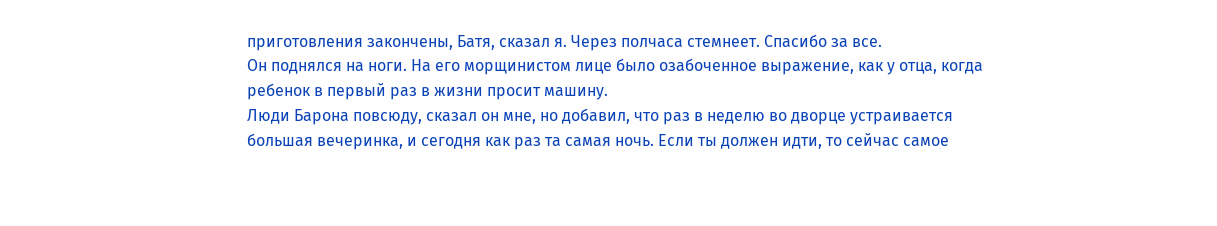приготовления закончены, Батя, сказал я. Через полчаса стемнеет. Спасибо за все.
Он поднялся на ноги. На его морщинистом лице было озабоченное выражение, как у отца, когда ребенок в первый раз в жизни просит машину.
Люди Барона повсюду, сказал он мне, но добавил, что раз в неделю во дворце устраивается большая вечеринка, и сегодня как раз та самая ночь. Если ты должен идти, то сейчас самое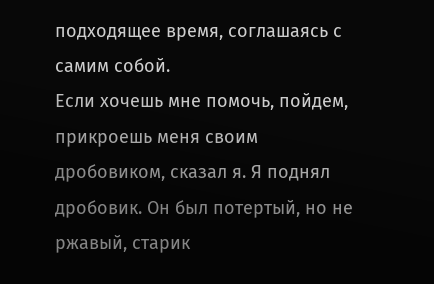подходящее время, соглашаясь с самим собой.
Если хочешь мне помочь, пойдем, прикроешь меня своим дробовиком, сказал я. Я поднял дробовик. Он был потертый, но не ржавый, старик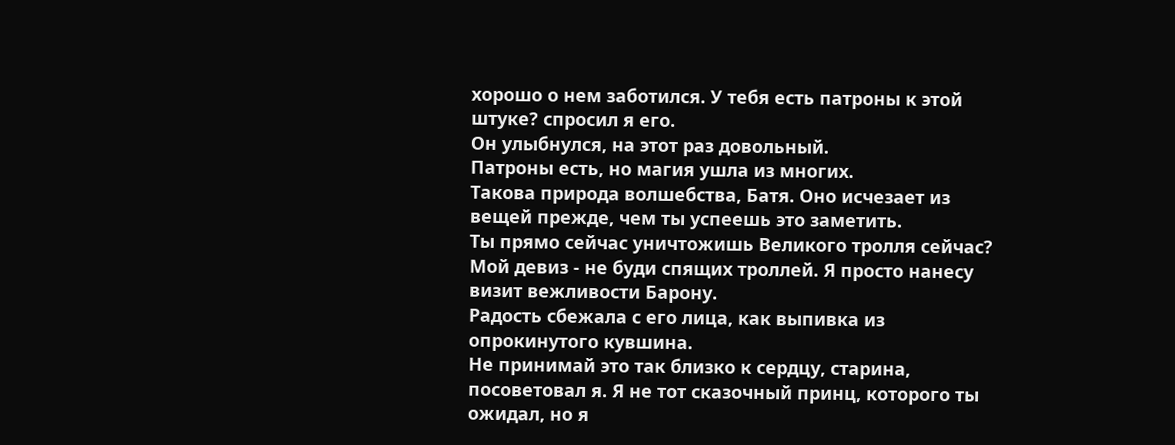хорошо о нем заботился. У тебя есть патроны к этой штуке? спросил я его.
Он улыбнулся, на этот раз довольный.
Патроны есть, но магия ушла из многих.
Такова природа волшебства, Батя. Оно исчезает из вещей прежде, чем ты успеешь это заметить.
Ты прямо сейчас уничтожишь Великого тролля сейчас?
Мой девиз - не буди спящих троллей. Я просто нанесу визит вежливости Барону.
Радость сбежала с его лица, как выпивка из опрокинутого кувшина.
Не принимай это так близко к сердцу, старина, посоветовал я. Я не тот сказочный принц, которого ты ожидал, но я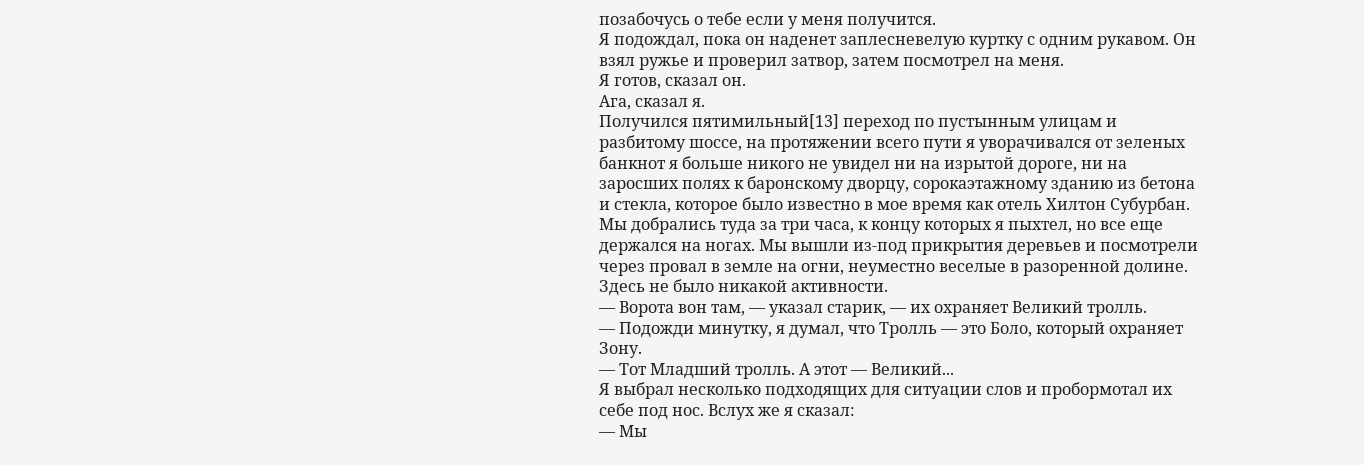позабочусь о тебе если у меня получится.
Я подождал, пока он наденет заплесневелую куртку с одним рукавом. Он взял ружье и проверил затвор, затем посмотрел на меня.
Я готов, сказал он.
Ага, сказал я.
Получился пятимильный[13] переход по пустынным улицам и разбитому шоссе, на протяжении всего пути я уворачивался от зеленых банкнот я больше никого не увидел ни на изрытой дороге, ни на заросших полях к баронскому дворцу, сорокаэтажному зданию из бетона и стекла, которое было известно в мое время как отель Хилтон Субурбан. Мы добрались туда за три часа, к концу которых я пыхтел, но все еще держался на ногах. Мы вышли из-под прикрытия деревьев и посмотрели через провал в земле на огни, неуместно веселые в разоренной долине. Здесь не было никакой активности.
— Ворота вон там, — указал старик, — их охраняет Великий тролль.
— Подожди минутку, я думал, что Тролль — это Боло, который охраняет Зону.
— Тот Младший тролль. А этот — Великий...
Я выбрал несколько подходящих для ситуации слов и пробормотал их себе под нос. Вслух же я сказал:
— Мы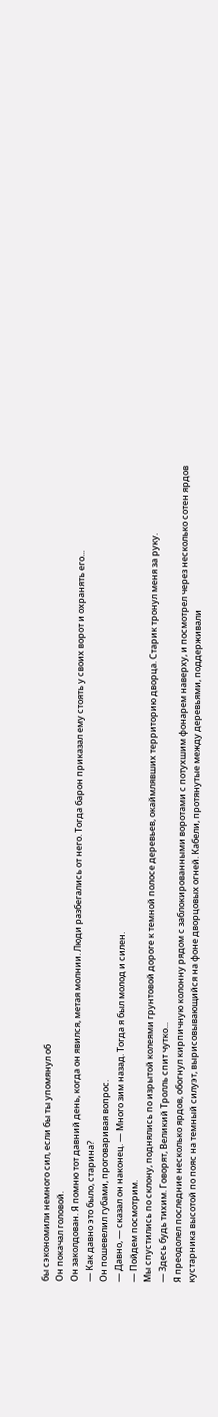бы сэкономили немного сил, если бы ты упомянул об
Он покачал головой.
Он заколдован. Я помню тот давний день, когда он явился, метая молнии. Люди разбегались от него. Тогда барон приказал ему стоять у своих ворот и охранять его...
— Как давно это было, старина?
Он пошевелил губами, проговаривая вопрос.
— Давно, — сказал он наконец. — Много зим назад. Тогда я был молод и силен.
— Пойдем посмотрим.
Мы спустились по склону, поднялись по изрытой колеями грунтовой дороге к темной полосе деревьев, окаймлявших территорию дворца. Старик тронул меня за руку.
— Здесь будь тихим. Говорят, Великий Тролль спит чутко...
Я преодолел последние несколько ярдов, обогнул кирпичную колонну рядом с заблокированными воротами с потухшим фонарем наверху, и посмотрел через несколько сотен ярдов кустарника высотой по пояс на темный силуэт, вырисовывающийся на фоне дворцовых огней. Кабели, протянутые между деревьями, поддерживали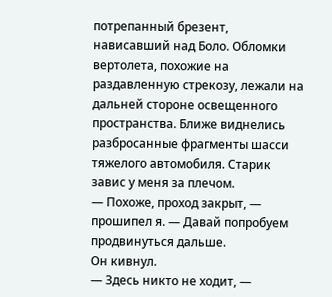потрепанный брезент, нависавший над Боло. Обломки вертолета, похожие на раздавленную стрекозу, лежали на дальней стороне освещенного пространства. Ближе виднелись разбросанные фрагменты шасси тяжелого автомобиля. Старик завис у меня за плечом.
— Похоже, проход закрыт, — прошипел я. — Давай попробуем продвинуться дальше.
Он кивнул.
— Здесь никто не ходит, —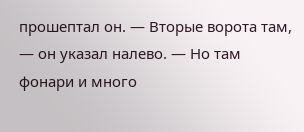прошептал он. — Вторые ворота там, — он указал налево. — Но там фонари и много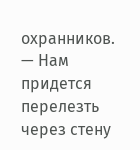охранников.
— Нам придется перелезть через стену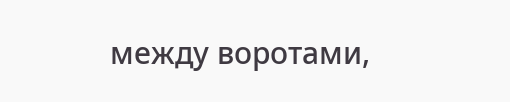между воротами,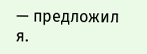— предложил я.